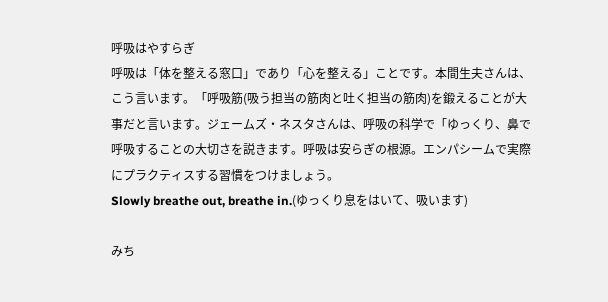呼吸はやすらぎ
呼吸は「体を整える窓口」であり「心を整える」ことです。本間生夫さんは、こう言います。「呼吸筋(吸う担当の筋肉と吐く担当の筋肉)を鍛えることが大事だと言います。ジェームズ・ネスタさんは、呼吸の科学で「ゆっくり、鼻で呼吸することの大切さを説きます。呼吸は安らぎの根源。エンパシームで実際にプラクティスする習慣をつけましょう。
Slowly breathe out, breathe in.(ゆっくり息をはいて、吸います)

みち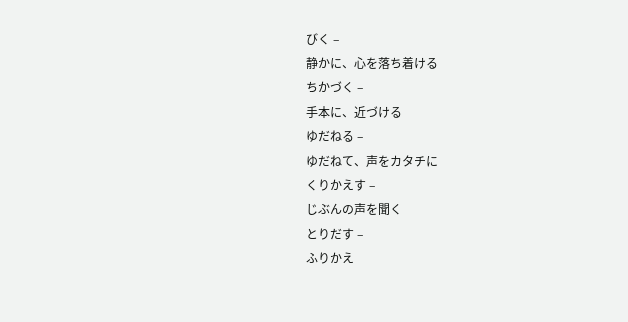びく –
静かに、心を落ち着ける
ちかづく –
手本に、近づける
ゆだねる –
ゆだねて、声をカタチに
くりかえす –
じぶんの声を聞く
とりだす –
ふりかえ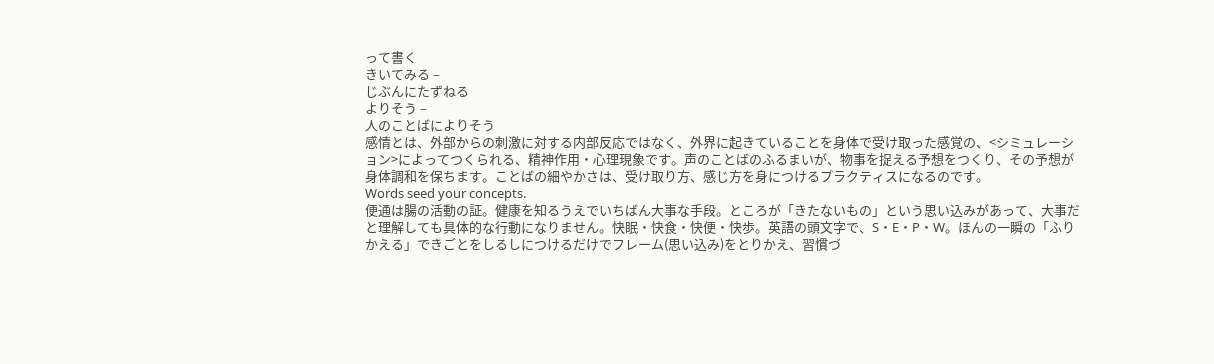って書く
きいてみる –
じぶんにたずねる
よりそう –
人のことばによりそう
感情とは、外部からの刺激に対する内部反応ではなく、外界に起きていることを身体で受け取った感覚の、<シミュレーション>によってつくられる、精神作用・心理現象です。声のことばのふるまいが、物事を捉える予想をつくり、その予想が身体調和を保ちます。ことばの細やかさは、受け取り方、感じ方を身につけるプラクティスになるのです。
Words seed your concepts.
便通は腸の活動の証。健康を知るうえでいちばん大事な手段。ところが「きたないもの」という思い込みがあって、大事だと理解しても具体的な行動になりません。快眠・快食・快便・快歩。英語の頭文字で、S・E・P・W。ほんの一瞬の「ふりかえる」できごとをしるしにつけるだけでフレーム(思い込み)をとりかえ、習慣づ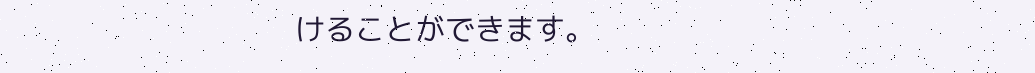けることができます。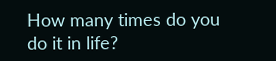How many times do you do it in life?